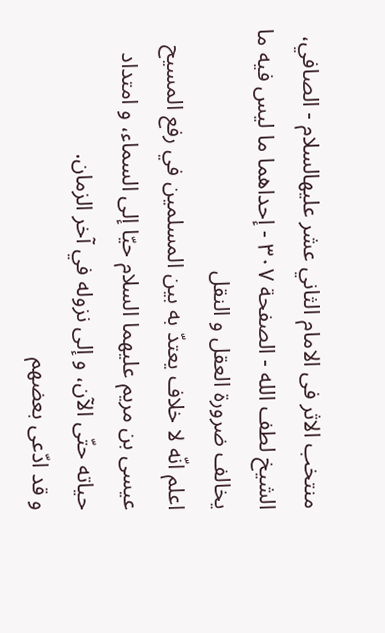منتخب الاثر فی الامام الثاني عشر علیهالسلام - الصافي، الشيخ لطف الله - الصفحة ٣٠٧ - إحداهما ما ليس فيه ما يخالف ضرورة العقل و النقل
اعلم انّه لا خلاف يعتدّ به بين المسلمين في رفع المسيح عيسى بن مريم عليهما السلام حيّا إلى السماء، و امتداد حياته حتّى الآن، و إلى نزوله في آخر الزمان.
و قد ادّعى بعضهم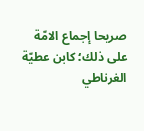صريحا إجماع الامّة على ذلك؛ كابن عطيّة الغرناطي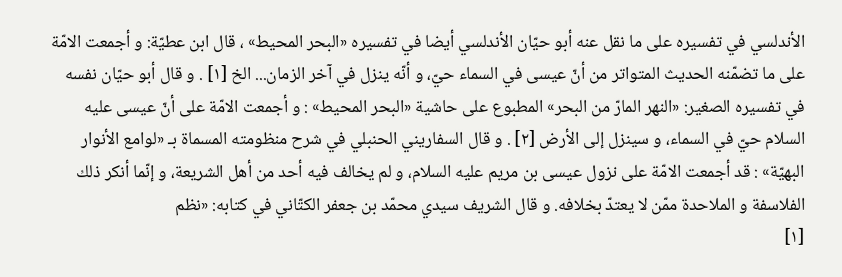الأندلسي في تفسيره على ما نقل عنه أبو حيّان الأندلسي أيضا في تفسيره «البحر المحيط» ، قال ابن عطيّة: و أجمعت الامّة على ما تضمّنه الحديث المتواتر من أنّ عيسى في السماء حيّ، و أنّه ينزل في آخر الزمان... الخ [١] . و قال أبو حيّان نفسه في تفسيره الصغير: «النهر المارّ من البحر» المطبوع على حاشية «البحر المحيط» : و أجمعت الامّة على أنّ عيسى عليه السلام حيّ في السماء، و سينزل إلى الأرض [٢] . و قال السفاريني الحنبلي في شرح منظومته المسماة بـ «لوامع الأنوار البهيّة» : قد أجمعت الامّة على نزول عيسى بن مريم عليه السلام، و لم يخالف فيه أحد من أهل الشريعة، و إنّما أنكر ذلك الفلاسفة و الملاحدة ممّن لا يعتدّ بخلافه. و قال الشريف سيدي محمّد بن جعفر الكتّاني في كتابه: «نظم
[١]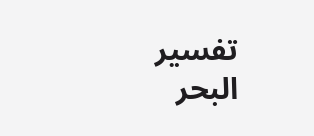تفسير البحر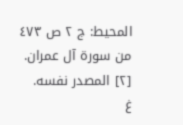المحيط: ج ٢ ص ٤٧٣ من سورة آل عمران.
[٢] المصدر نفسه.
غ